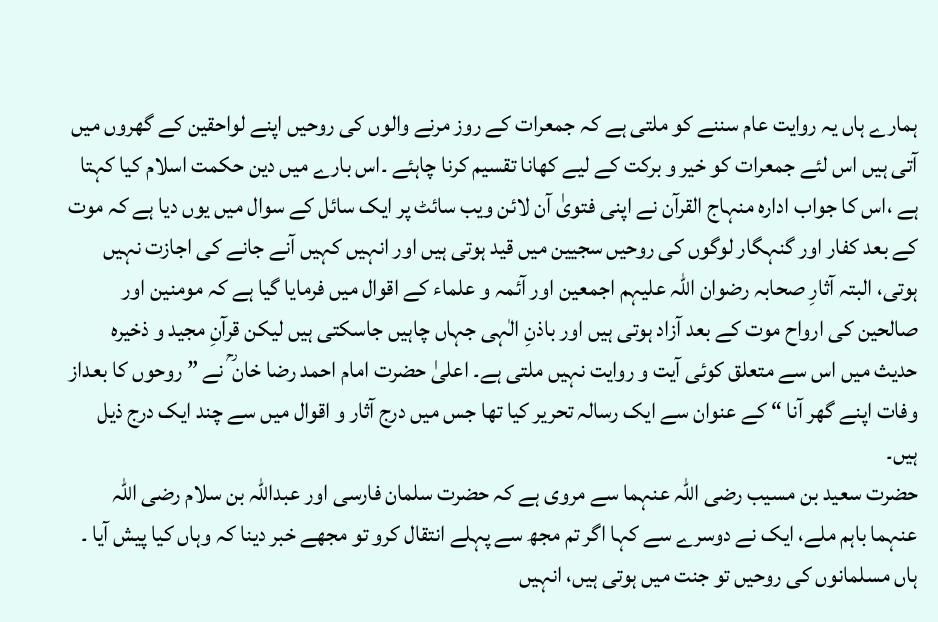ہمارے ہاں یہ روایت عام سننے کو ملتی ہے کہ جمعرات کے روز مرنے والوں کی روحیں اپنے لواحقین کے گھروں میں آتی ہیں اس لئے جمعرات کو خیر و برکت کے لیے کھانا تقسیم کرنا چاہئے ۔اس بارے میں دین حکمت اسلام کیا کہتا ہے ،اس کا جواب ادارہ منہاج القرآن نے اپنی فتویٰ آن لائن ویب سائٹ پر ایک سائل کے سوال میں یوں دیا ہے کہ موت کے بعد کفار اور گنہگار لوگوں کی روحیں سجیین میں قید ہوتی ہیں اور انہیں کہیں آنے جانے کی اجازت نہیں ہوتی، البتہ آثارِ صحابہ رضوان اللہ علیہم اجمعین اور آئمہ و علماء کے اقوال میں فرمایا گیا ہے کہ مومنین اور صالحین کی ارواح موت کے بعد آزاد ہوتی ہیں اور باذنِ الٰہی جہاں چاہیں جاسکتی ہیں لیکن قرآنِ مجید و ذخیرہ حدیث میں اس سے متعلق کوئی آیت و روایت نہیں ملتی ہے۔ اعلیٰ حضرت امام احمد رضا خان ؒ نے ” روحوں کا بعداز وفات اپنے گھر آنا “ کے عنوان سے ایک رسالہ تحریر کیا تھا جس میں درج آثار و اقوال میں سے چند ایک درج ذیل ہیں۔
حضرت سعید بن مسیب رضی اللہ عنہما سے مروی ہے کہ حضرت سلمان فارسی اور عبداللہ بن سلام رضی اللہ عنہما باہم ملے، ایک نے دوسرے سے کہا اگر تم مجھ سے پہلے انتقال کرو تو مجھے خبر دینا کہ وہاں کیا پیش آیا ۔
ہاں مسلمانوں کی روحیں تو جنت میں ہوتی ہیں، انہیں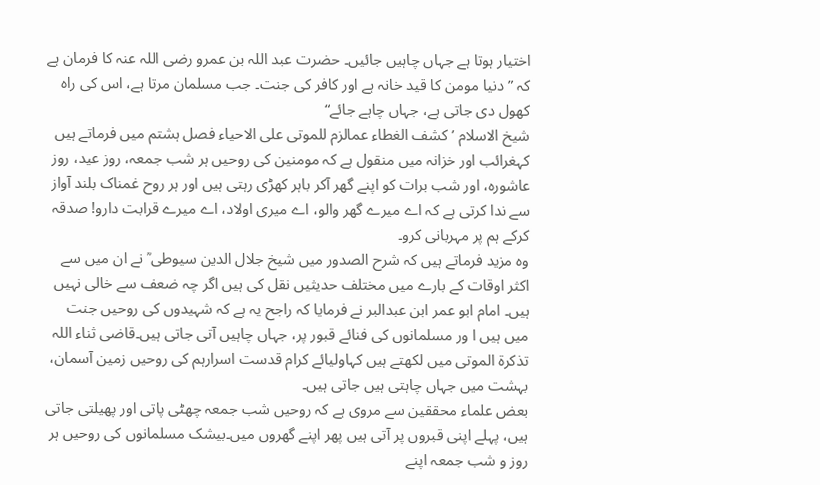اختیار ہوتا ہے جہاں چاہیں جائیں۔ حضرت عبد اللہ بن عمرو رضی اللہ عنہ کا فرمان ہے کہ ”دنیا مومن کا قید خانہ ہے اور کافر کی جنت۔ جب مسلمان مرتا ہے، اس کی راہ کھول دی جاتی ہے، جہاں چاہے جائے“
شیخ الاسلام ’کشف الغطاء عمالزم للموتی علی الاحیاء فصل ہشتم میں فرماتے ہیں کہغرائب اور خزانہ میں منقول ہے کہ مومنین کی روحیں ہر شب جمعہ، روز عید، روز عاشورہ، اور شب برات کو اپنے گھر آکر باہر کھڑی رہتی ہیں اور ہر روح غمناک بلند آواز سے ندا کرتی ہے کہ اے میرے گھر والو، اے میری اولاد، اے میرے قرابت دارو! صدقہ کرکے ہم پر مہربانی کرو۔
وہ مزید فرماتے ہیں کہ شرح الصدور میں شیخ جلال الدین سیوطی ؒ نے ان میں سے اکثر اوقات کے بارے میں مختلف حدیثیں نقل کی ہیں اگر چہ ضعف سے خالی نہیں ہیں۔ امام ابو عمر ابن عبدالبر نے فرمایا کہ راجح یہ ہے کہ شہیدوں کی روحیں جنت میں ہیں ا ور مسلمانوں کی فنائے قبور پر، جہاں چاہیں آتی جاتی ہیں۔قاضی ثناء اللہ تذکرة الموتی میں لکھتے ہیں کہاولیائے کرام قدست اسرارہم کی روحیں زمین آسمان، بہشت میں جہاں چاہتی ہیں جاتی ہیں۔
بعض علماء محققین سے مروی ہے کہ روحیں شب جمعہ چھٹی پاتی اور پھیلتی جاتی ہیں، پہلے اپنی قبروں پر آتی ہیں پھر اپنے گھروں میں۔بیشک مسلمانوں کی روحیں ہر روز و شب جمعہ اپنے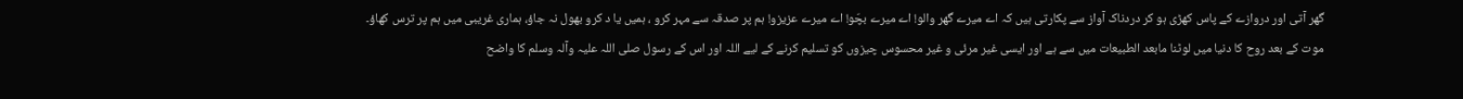گھر آتی اور دروازے کے پاس کھڑی ہو کر دردناک آواز سے پکارتی ہیں کہ اے میرے گھر والو! اے میرے بچّو! اے میرے عزیزو! ہم پر صدقہ سے مہر کرو ، ہمیں یا د کرو بھول نہ جاؤ، ہماری غریبی میں ہم پر ترس کھاؤ۔
موت کے بعد روح کا دنیا میں لوٹنا مابعد الطبیعات میں سے ہے اور ایسی غیر مرئی و غیر محسوس چیزوں کو تسلیم کرنے کے لیے اللہ اور اس کے رسول صلی اللہ علیہ وآلہ وسلم کا واضح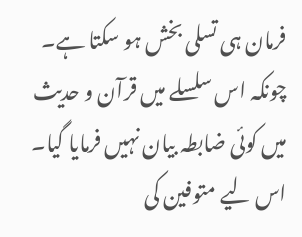فرمان ہی تسلی بخش ہو سکتا ہے۔ چونکہ اس سلسلے میں قرآن و حدیث میں کوئی ضابطہ بیان نہیں فرمایا گیا۔ اس لیے متوفین کی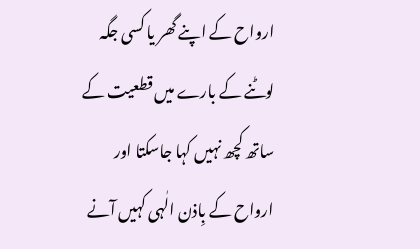ارواح کے اپنے گھر یا کسی جگہ لوٹنے کے بارے میں قطعیت کے ساتھ کچھ نہیں کہا جاسکتا اور ارواح کے بِاذن الٰہی کہیں آنے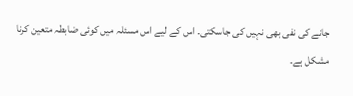جانے کی نفی بھی نہیں کی جاسکتی۔ اس کے لیے اس مسئلہ میں کوئی ضابطہ متعین کرنا مشکل ہے۔